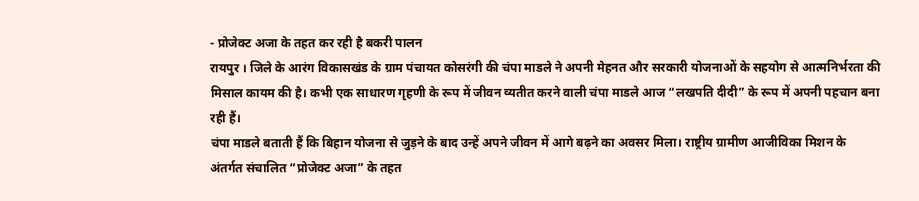- प्रोजेक्ट अजा के तहत कर रही है बकरी पालन
रायपुर । जिले के आरंग विकासखंड के ग्राम पंचायत कोसरंगी की चंपा माडले ने अपनी मेहनत और सरकारी योजनाओं के सहयोग से आत्मनिर्भरता की मिसाल कायम की है। कभी एक साधारण गृहणी के रूप में जीवन व्यतीत करने वाली चंपा माडले आज “लखपति दीदी” के रूप में अपनी पहचान बना रही हैं।
चंपा माडले बताती हैं कि बिहान योजना से जुड़ने के बाद उन्हें अपने जीवन में आगे बढ़ने का अवसर मिला। राष्ट्रीय ग्रामीण आजीविका मिशन के अंतर्गत संचालित “प्रोजेक्ट अजा” के तहत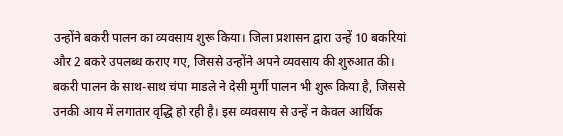उन्होंने बकरी पालन का व्यवसाय शुरू किया। जिला प्रशासन द्वारा उन्हें 10 बकरियां और 2 बकरे उपलब्ध कराए गए, जिससे उन्होंने अपने व्यवसाय की शुरुआत की।
बकरी पालन के साथ-साथ चंपा माडले ने देसी मुर्गी पालन भी शुरू किया है, जिससे उनकी आय में लगातार वृद्धि हो रही है। इस व्यवसाय से उन्हें न केवल आर्थिक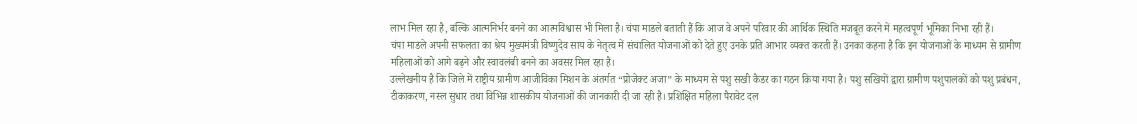लाभ मिल रहा है, बल्कि आत्मनिर्भर बनने का आत्मविश्वास भी मिला है। चंपा माडले बताती हैं कि आज वे अपने परिवार की आर्थिक स्थिति मजबूत करने में महत्वपूर्ण भूमिका निभा रही हैं।
चंपा माडले अपनी सफलता का श्रेय मुख्यमंत्री विष्णुदेव साय के नेतृत्व में संचालित योजनाओं को देते हुए उनके प्रति आभार व्यक्त करती हैं। उनका कहना है कि इन योजनाओं के माध्यम से ग्रामीण महिलाओं को आगे बढ़ने और स्वावलंबी बनने का अवसर मिल रहा है।
उल्लेखनीय है कि जिले में राष्ट्रीय ग्रामीण आजीविका मिशन के अंतर्गत “प्रोजेक्ट अजा” के माध्यम से पशु सखी कैडर का गठन किया गया है। पशु सखियों द्वारा ग्रामीण पशुपालकों को पशु प्रबंधन, टीकाकरण, नस्ल सुधार तथा विभिन्न शासकीय योजनाओं की जानकारी दी जा रही है। प्रशिक्षित महिला पैरावेट दल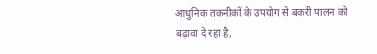आधुनिक तकनीकों के उपयोग से बकरी पालन को बढ़ावा दे रहा है,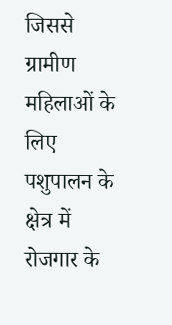जिससे ग्रामीण महिलाओं के लिए पशुपालन के क्षेत्र में रोजगार के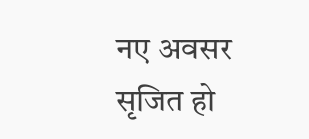नए अवसर सृजित हो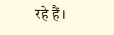रहे हैं।